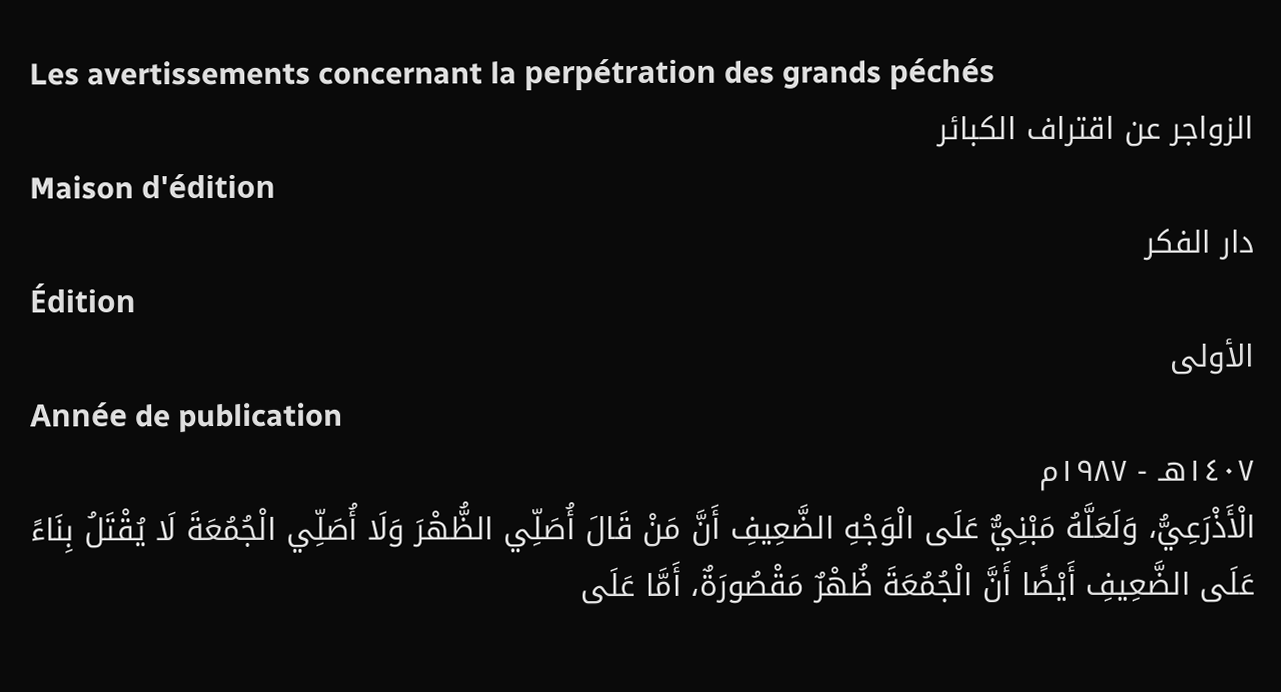Les avertissements concernant la perpétration des grands péchés
الزواجر عن اقتراف الكبائر
Maison d'édition
دار الفكر
Édition
الأولى
Année de publication
١٤٠٧هـ - ١٩٨٧م
الْأَذْرَعِيُّ، وَلَعَلَّهُ مَبْنِيٌّ عَلَى الْوَجْهِ الضَّعِيفِ أَنَّ مَنْ قَالَ أُصَلِّي الظُّهْرَ وَلَا أُصَلِّي الْجُمُعَةَ لَا يُقْتَلُ بِنَاءً عَلَى الضَّعِيفِ أَيْضًا أَنَّ الْجُمُعَةَ ظُهْرٌ مَقْصُورَةٌ، أَمَّا عَلَى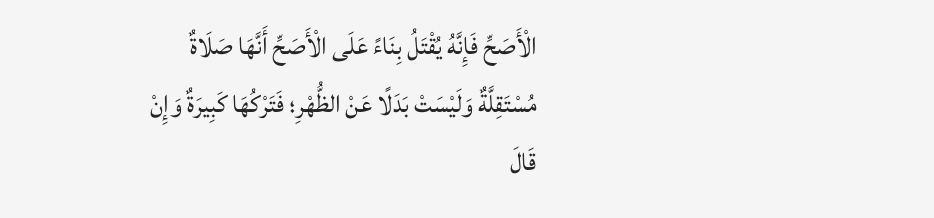الْأَصَحِّ فَإِنَّهُ يُقْتَلُ بِنَاءً عَلَى الْأَصَحِّ أَنَّهَا صَلَاةٌ مُسْتَقِلَّةٌ وَلَيْسَتْ بَدَلًا عَنْ الظُّهْرِ؛ فَتَرْكُهَا كَبِيرَةٌ وَإِنْ قَالَ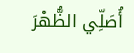أُصَلِّي الظُّهْرَ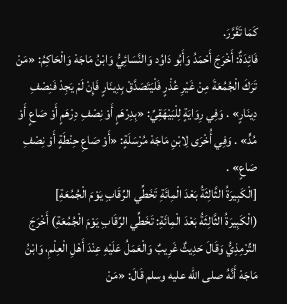كَمَا تَقَرَّرَ.
فَائِدَةٌ: أَخْرَجَ أَحْمَدُ وَأَبُو دَاوُد وَالنَّسَائِيُّ وَابْنُ مَاجَهْ وَالْحَاكِمُ: «مَنْ تَرَكَ الْجُمُعَةَ مِنْ غَيْرِ عُذْرٍ فَلْيَتَصَدَّقْ بِدِينَارٍ فَإِنْ لَمْ يَجِدْ فَنِصْفِ دِينَارٍ» . وَفِي رِوَايَةٍ لِلْبَيْهَقِيِّ: «بِدِرْهَمٍ أَوْ نِصْفِ دِرْهَمٍ أَوْ صَاعٍ أَوْ مُدٍّ» . وَفِي أُخْرَى لِابْنِ مَاجَهْ مُرْسَلَةٍ: «أَوْ صَاعِ حِنْطَةٍ أَوْ نِصْفِ صَاعٍ» .
[الْكَبِيرَةُ الثَّالِثَةُ بَعْدَ الْمِائَةِ تَخَطِّي الرِّقَابِ يَوْمَ الْجُمُعَةِ]
(الْكَبِيرَةُ الثَّالِثَةُ بَعْدَ الْمِائَةِ: تَخَطِّي الرِّقَابِ يَوْمَ الْجُمُعَةِ) أَخْرَجَ التِّرْمِذِيُّ وَقَالَ حَدِيثٌ غَرِيبٌ وَالْعَمَلُ عَلَيْهِ عِنْدَ أَهْلِ الْعِلْمِ، وَابْنُ مَاجَهْ أَنَّهُ صلى الله عليه وسلم قَالَ: «مَنْ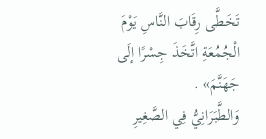تَخَطَّى رِقَابَ النَّاسِ يَوْمَ الْجُمُعَةِ اتَّخَذَ جِسْرًا إلَى جَهَنَّمَ» .
وَالطَّبَرَانِيُّ فِي الصَّغِيرِ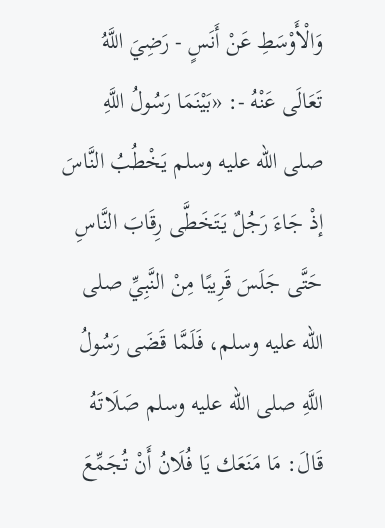وَالْأَوْسَطِ عَنْ أَنَسٍ - رَضِيَ اللَّهُ تَعَالَى عَنْهُ -: «بَيْنَمَا رَسُولُ اللَّهِ صلى الله عليه وسلم يَخْطُبُ النَّاسَ إذْ جَاءَ رَجُلٌ يَتَخَطَّى رِقَابَ النَّاسِ حَتَّى جَلَسَ قَرِيبًا مِنْ النَّبِيِّ صلى الله عليه وسلم، فَلَمَّا قَضَى رَسُولُ اللَّهِ صلى الله عليه وسلم صَلَاتَهُ قَالَ: مَا مَنَعَك يَا فُلَانُ أَنْ تُجَمِّعَ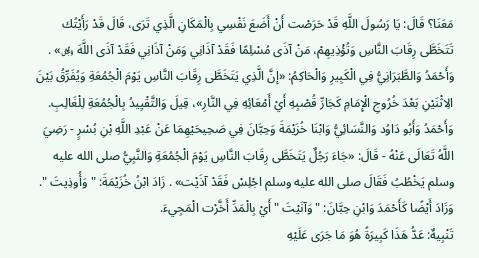مَعَنَا؟ قَالَ: يَا رَسُولَ اللَّهِ قَدْ حَرَصْت أَنْ أَضَعَ نَفْسِي بِالْمَكَانِ الَّذِي تَرَى، قَالَ قَدْ رَأَيْتُك تَتَخَطَّى رِقَابَ النَّاسِ وَتُؤْذِيهِمْ، مَنْ آذَى مُسْلِمًا فَقَدْ آذَانِي وَمَنْ آذَانِي فَقَدْ آذَى اللَّهَ ﷿» .
وَأَحْمَدُ وَالطَّبَرَانِيُّ فِي الْكَبِيرِ وَالْحَاكِمُ: «إنَّ الَّذِي يَتَخَطَّى رِقَابَ النَّاسِ يَوْمَ الْجُمُعَةِ وَيُفَرِّقُ بَيْنَ الِاثْنَيْنِ بَعْدَ خُرُوجِ الْإِمَامِ كَجَارِّ قُصْبِهِ أَيْ أَمْعَائِهِ فِي النَّارِ»، قِيلَ وَالتَّقْيِيدُ بِالْجُمُعَةِ لِلْغَالِبِ.
وَأَحْمَدُ وَأَبُو دَاوُد وَالنَّسَائِيُّ وَابْنَا خُزَيْمَةَ وَحِبَّانَ فِي صَحِيحَيْهِمَا عَنْ عَبْدِ اللَّهِ بْنِ بُسْرٍ - رَضِيَ اللَّهُ تَعَالَى عَنْهُ - قَالَ: «جَاءَ رَجُلٌ يَتَخَطَّى رِقَابَ النَّاسِ يَوْمَ الْجُمُعَةِ وَالنَّبِيُّ صلى الله عليه وسلم يَخْطُبُ فَقَالَ صلى الله عليه وسلم اجْلِسْ فَقَدْ آذَيْت» . زَادَ ابْنُ خُزَيْمَةَ: " وَأُوذِيتَ ". وَزَادَ أَيْضًا كَأَحْمَدَ وَابْنِ حِبَّانَ: " وَآنَيْتَ " أَيْ بِالْمَدِّ أَخَّرْت الْمَجِيءَ.
تَنْبِيهٌ: عَدُّ هَذَا كَبِيرَةً هُوَ مَا جَرَى عَلَيْهِ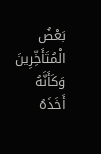بَعْضُ الْمُتَأَخِّرِينَ وَكَأَنَّهُ أَخَذَهُ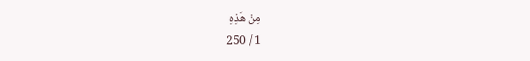مِنْ هَذِهِ
1 / 250